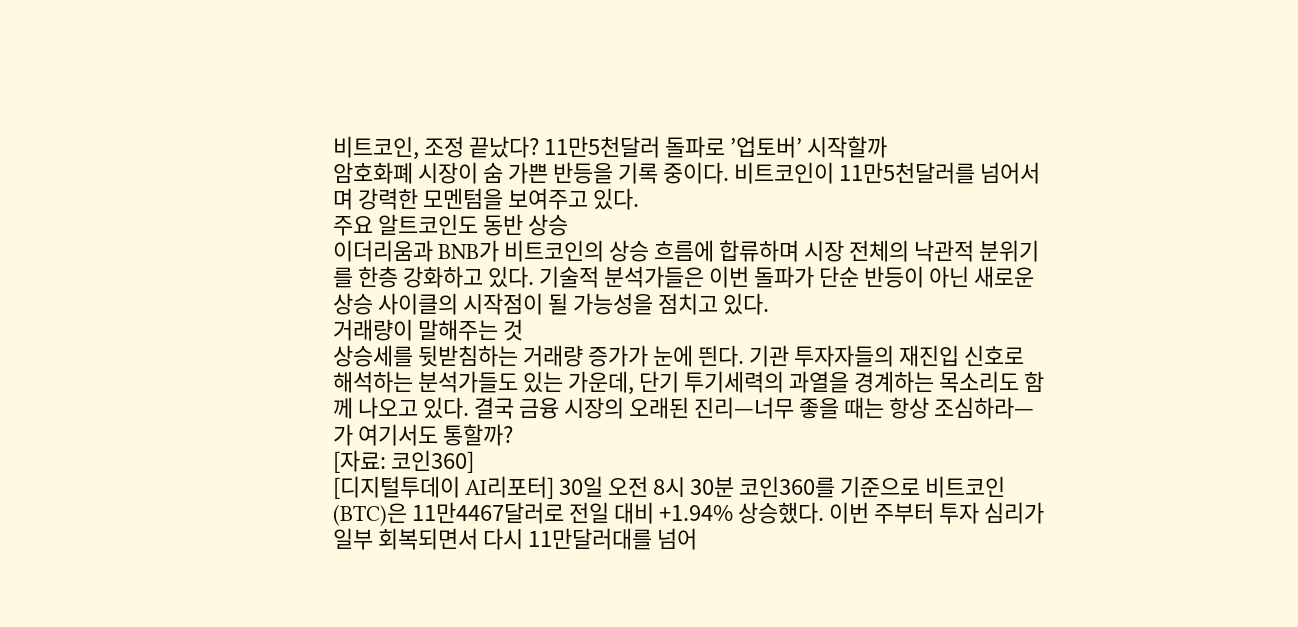비트코인, 조정 끝났다? 11만5천달러 돌파로 ’업토버’ 시작할까
암호화폐 시장이 숨 가쁜 반등을 기록 중이다. 비트코인이 11만5천달러를 넘어서며 강력한 모멘텀을 보여주고 있다.
주요 알트코인도 동반 상승
이더리움과 BNB가 비트코인의 상승 흐름에 합류하며 시장 전체의 낙관적 분위기를 한층 강화하고 있다. 기술적 분석가들은 이번 돌파가 단순 반등이 아닌 새로운 상승 사이클의 시작점이 될 가능성을 점치고 있다.
거래량이 말해주는 것
상승세를 뒷받침하는 거래량 증가가 눈에 띈다. 기관 투자자들의 재진입 신호로 해석하는 분석가들도 있는 가운데, 단기 투기세력의 과열을 경계하는 목소리도 함께 나오고 있다. 결국 금융 시장의 오래된 진리—너무 좋을 때는 항상 조심하라—가 여기서도 통할까?
[자료: 코인360]
[디지털투데이 AI리포터] 30일 오전 8시 30분 코인360를 기준으로 비트코인(BTC)은 11만4467달러로 전일 대비 +1.94% 상승했다. 이번 주부터 투자 심리가 일부 회복되면서 다시 11만달러대를 넘어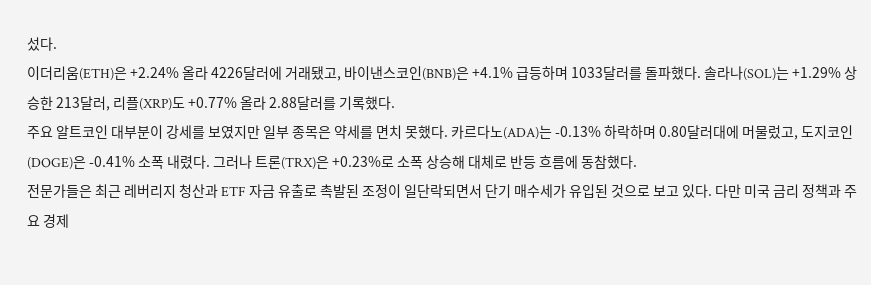섰다.
이더리움(ETH)은 +2.24% 올라 4226달러에 거래됐고, 바이낸스코인(BNB)은 +4.1% 급등하며 1033달러를 돌파했다. 솔라나(SOL)는 +1.29% 상승한 213달러, 리플(XRP)도 +0.77% 올라 2.88달러를 기록했다.
주요 알트코인 대부분이 강세를 보였지만 일부 종목은 약세를 면치 못했다. 카르다노(ADA)는 -0.13% 하락하며 0.80달러대에 머물렀고, 도지코인(DOGE)은 -0.41% 소폭 내렸다. 그러나 트론(TRX)은 +0.23%로 소폭 상승해 대체로 반등 흐름에 동참했다.
전문가들은 최근 레버리지 청산과 ETF 자금 유출로 촉발된 조정이 일단락되면서 단기 매수세가 유입된 것으로 보고 있다. 다만 미국 금리 정책과 주요 경제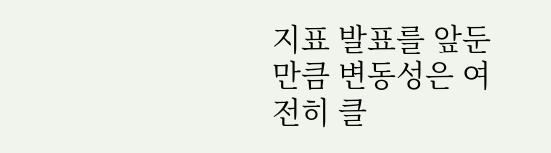지표 발표를 앞둔 만큼 변동성은 여전히 클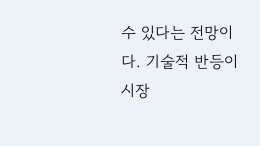수 있다는 전망이다. 기술적 반등이 시장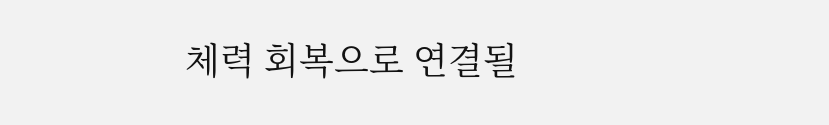체력 회복으로 연결될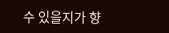수 있을지가 향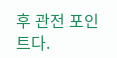후 관전 포인트다.